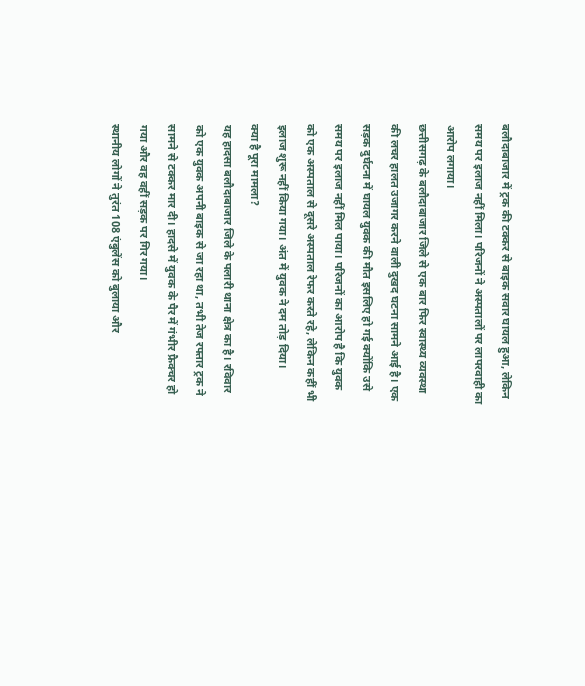बलौदाबाजार में ट्रक की टक्कर से बाइक सवार घायल हुआ, लेकिन समय पर इलाज नहीं मिला। परिजनों ने अस्पतालों पर लापरवाही का आरोप लगाया।
छत्तीसगढ़ के बलौदाबाजार जिले से एक बार फिर स्वास्थ्य व्यवस्था की लचर हालत उजागर करने वाली दुखद घटना सामने आई है। एक सड़क दुर्घटना में घायल युवक की मौत इसलिए हो गई क्योंकि उसे समय पर इलाज नहीं मिल पाया। परिजनों का आरोप है कि युवक को एक अस्पताल से दूसरे अस्पताल रेफर करते रहे, लेकिन कहीं भी इलाज शुरू नहीं किया गया। अंत में युवक ने दम तोड़ दिया।
क्या है पूरा मामला?
यह हादसा बलौदाबाजार जिले के पलारी थाना क्षेत्र का है। रविवार को एक युवक अपनी बाइक से जा रहा था, तभी तेज रफ्तार ट्रक ने सामने से टक्कर मार दी। हादसे में युवक के पैर में गंभीर फ्रैक्चर हो गया और वह वहीं सड़क पर गिर गया।
स्थानीय लोगों ने तुरंत 108 एंबुलेंस को बुलाया और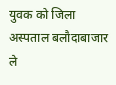युवक को जिला अस्पताल बलौदाबाजार ले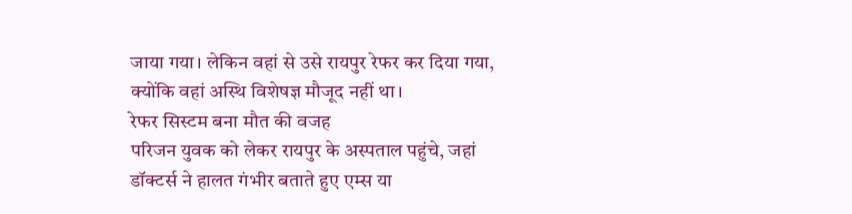जाया गया। लेकिन वहां से उसे रायपुर रेफर कर दिया गया, क्योंकि वहां अस्थि विशेषज्ञ मौजूद नहीं था।
रेफर सिस्टम बना मौत की वजह
परिजन युवक को लेकर रायपुर के अस्पताल पहुंचे, जहां डॉक्टर्स ने हालत गंभीर बताते हुए एम्स या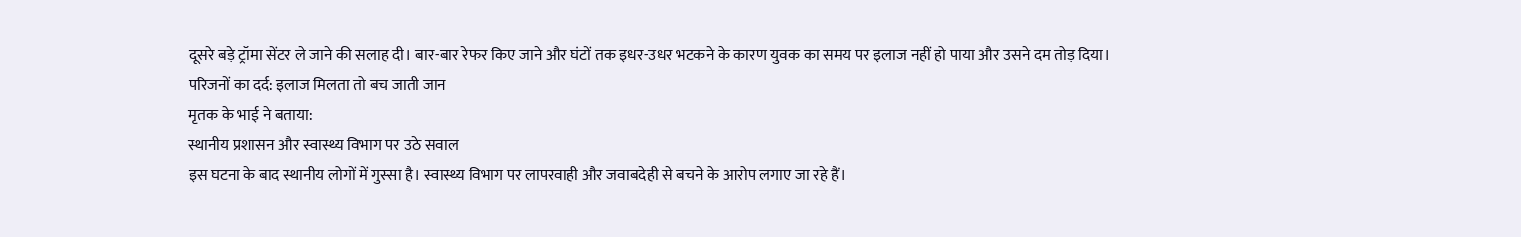दूसरे बड़े ट्रॉमा सेंटर ले जाने की सलाह दी। बार-बार रेफर किए जाने और घंटों तक इधर-उधर भटकने के कारण युवक का समय पर इलाज नहीं हो पाया और उसने दम तोड़ दिया।
परिजनों का दर्द: इलाज मिलता तो बच जाती जान
मृतक के भाई ने बताया:
स्थानीय प्रशासन और स्वास्थ्य विभाग पर उठे सवाल
इस घटना के बाद स्थानीय लोगों में गुस्सा है। स्वास्थ्य विभाग पर लापरवाही और जवाबदेही से बचने के आरोप लगाए जा रहे हैं।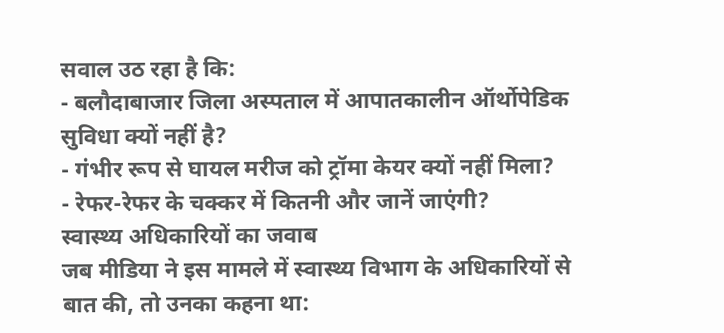सवाल उठ रहा है कि:
- बलौदाबाजार जिला अस्पताल में आपातकालीन ऑर्थोपेडिक सुविधा क्यों नहीं है?
- गंभीर रूप से घायल मरीज को ट्रॉमा केयर क्यों नहीं मिला?
- रेफर-रेफर के चक्कर में कितनी और जानें जाएंगी?
स्वास्थ्य अधिकारियों का जवाब
जब मीडिया ने इस मामले में स्वास्थ्य विभाग के अधिकारियों से बात की, तो उनका कहना था: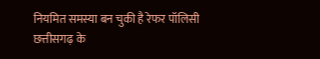नियमित समस्या बन चुकी है रेफर पॉलिसी
छत्तीसगढ़ के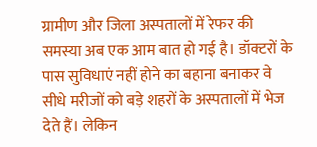ग्रामीण और जिला अस्पतालों में रेफर की समस्या अब एक आम बात हो गई है। डॉक्टरों के पास सुविधाएं नहीं होने का बहाना बनाकर वे सीधे मरीजों को बड़े शहरों के अस्पतालों में भेज देते हैं। लेकिन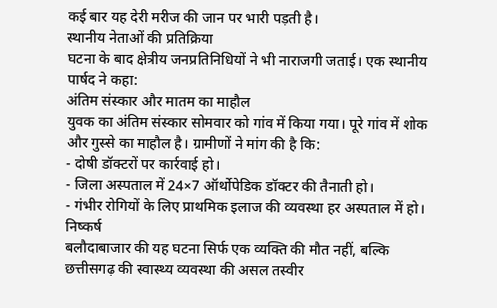कई बार यह देरी मरीज की जान पर भारी पड़ती है।
स्थानीय नेताओं की प्रतिक्रिया
घटना के बाद क्षेत्रीय जनप्रतिनिधियों ने भी नाराजगी जताई। एक स्थानीय पार्षद ने कहा:
अंतिम संस्कार और मातम का माहौल
युवक का अंतिम संस्कार सोमवार को गांव में किया गया। पूरे गांव में शोक और गुस्से का माहौल है। ग्रामीणों ने मांग की है कि:
- दोषी डॉक्टरों पर कार्रवाई हो।
- जिला अस्पताल में 24×7 ऑर्थोपेडिक डॉक्टर की तैनाती हो।
- गंभीर रोगियों के लिए प्राथमिक इलाज की व्यवस्था हर अस्पताल में हो।
निष्कर्ष
बलौदाबाजार की यह घटना सिर्फ एक व्यक्ति की मौत नहीं, बल्कि छत्तीसगढ़ की स्वास्थ्य व्यवस्था की असल तस्वीर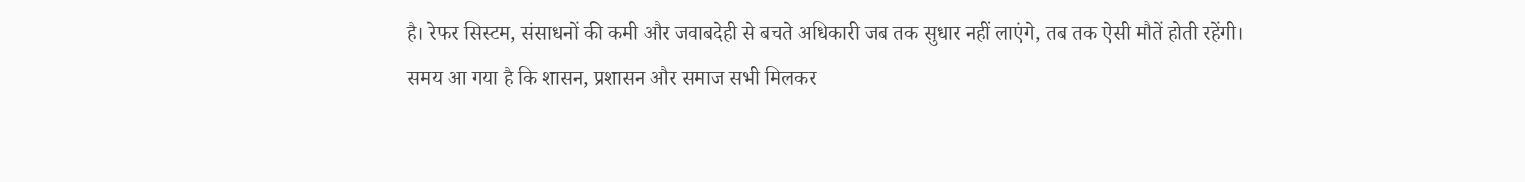है। रेफर सिस्टम, संसाधनों की कमी और जवाबदेही से बचते अधिकारी जब तक सुधार नहीं लाएंगे, तब तक ऐसी मौतें होती रहेंगी।
समय आ गया है कि शासन, प्रशासन और समाज सभी मिलकर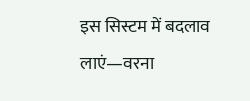इस सिस्टम में बदलाव लाएं—वरना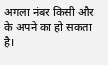अगला नंबर किसी और के अपने का हो सकता है।